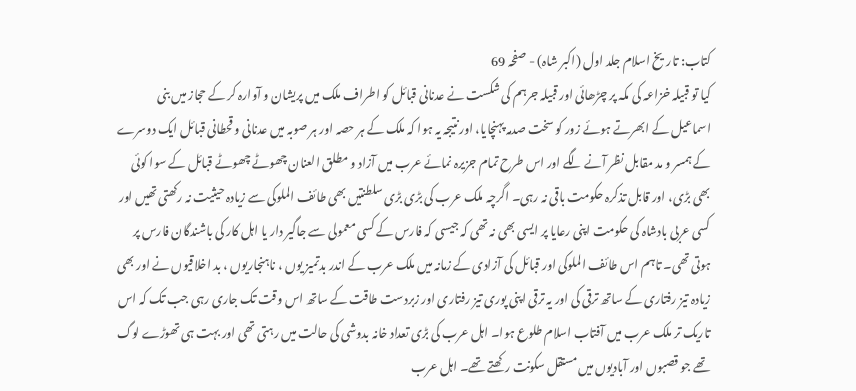کتاب: تاریخ اسلام جلد اول (اکبر شاہ) - صفحہ 69
کیا تو قبیلہ خزاعہ کی مکہ پر چڑھائی اور قبیلہ جرہم کی شکست نے عدنانی قبائل کو اطراف ملک میں پریشان و آوارہ کر کے حجاز میں بنی اسماعیل کے ابھرتے ہوئے زور کو سخت صدمہ پہنچایا، اور نتیجہ یہ ہوا کہ ملک کے ہر حصہ اور ہر صوبہ میں عدنانی و قحطانی قبائل ایک دوسرے کے ہمسر و مد مقابل نظر آنے لگے اور اس طرح تمام جزیرہ نمائے عرب میں آزاد و مطلق العنان چھوٹے چھوٹے قبائل کے سوا کوئی بھی بڑی، اور قابل تذکرہ حکومت باقی نہ رہی۔ اگرچہ ملک عرب کی بڑی بڑی سلطنتیں بھی طائف الملوکی سے زیادہ حیثیت نہ رکھتی تھیں اور کسی عربی بادشاہ کی حکومت اپنی رعایا پر ایسی بھی نہ تھی کہ جیسی کہ فارس کے کسی معمولی سے جاگیر دار یا اہل کار کی باشندگان فارس پر ہوتی تھی۔ تاہم اس طائف الملوکی اور قبائل کی آزادی کے زمانہ میں ملک عرب کے اندر بدتمیز یوں ، ناہنجاریوں ، بد اخلاقیوں نے اور بھی زیادہ تیز رفتاری کے ساتھ ترقی کی اور یہ ترقی اپنی پوری تیز رفتاری اور زبردست طاقت کے ساتھ اس وقت تک جاری رہی جب تک کہ اس تاریک تر ملک عرب میں آفتاب اسلام طلوع ہوا۔ اہل عرب کی بڑی تعداد خانہ بدوشی کی حالت میں رہتی تھی اور بہت ہی تھوڑے لوگ تھے جو قصبوں اور آبادیوں میں مستقل سکونت رکھتے تھے۔ اہل عرب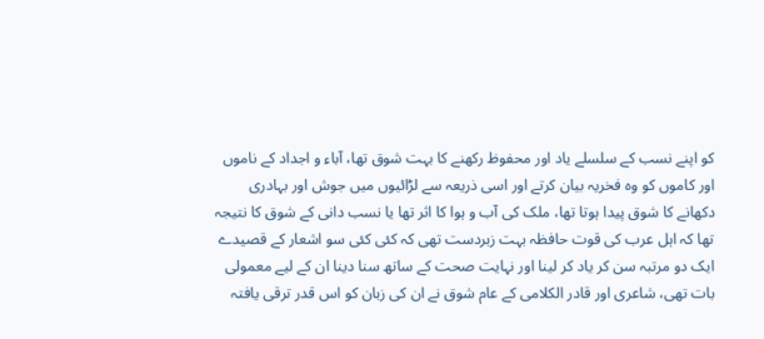کو اپنے نسب کے سلسلے یاد اور محفوظ رکھنے کا بہت شوق تھا، آباء و اجداد کے ناموں اور کاموں کو وہ فخریہ بیان کرتے اور اسی ذریعہ سے لڑائیوں میں جوش اور بہادری دکھانے کا شوق پیدا ہوتا تھا، ملک کی آب و ہوا کا اثر تھا یا نسب دانی کے شوق کا نتیجہ تھا کہ اہل عرب کی قوت حافظہ بہت زبردست تھی کہ کئی کئی سو اشعار کے قصیدے ایک دو مرتبہ سن کر یاد کر لینا اور نہایت صحت کے ساتھ سنا دینا ان کے لیے معمولی بات تھی، شاعری اور قادر الکلامی کے عام شوق نے ان کی زبان کو اس قدر ترقی یافتہ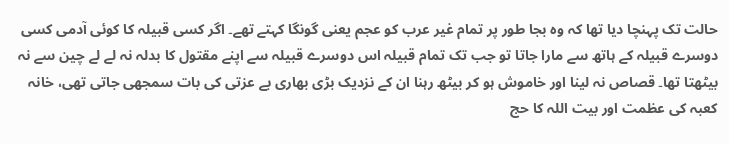حالت تک پہنچا دیا تھا کہ وہ بجا طور پر تمام غیر عرب کو عجم یعنی گونگا کہتے تھے۔ اگر کسی قبیلہ کا کوئی آدمی کسی دوسرے قبیلہ کے ہاتھ سے مارا جاتا تو جب تک تمام قبیلہ اس دوسرے قبیلہ سے اپنے مقتول کا بدلہ نہ لے لے چین سے نہ بیٹھتا تھا۔ قصاص نہ لینا اور خاموش ہو کر بیٹھ رہنا ان کے نزدیک بڑی بھاری بے عزتی کی بات سمجھی جاتی تھی، خانہ کعبہ کی عظمت اور بیت اللہ کا حج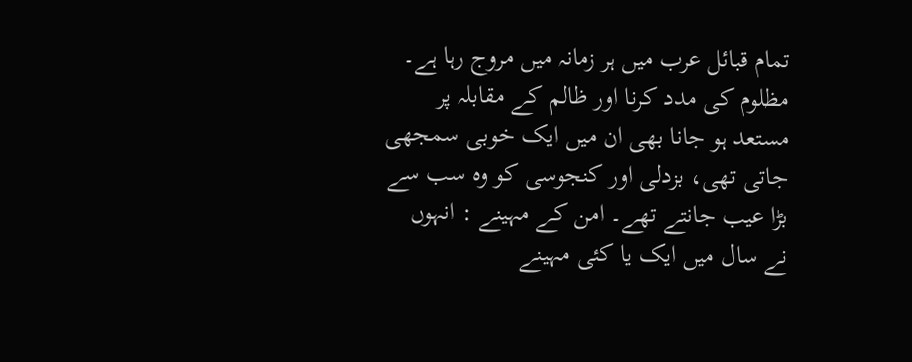تمام قبائل عرب میں ہر زمانہ میں مروج رہا ہے۔ مظلوم کی مدد کرنا اور ظالم کے مقابلہ پر مستعد ہو جانا بھی ان میں ایک خوبی سمجھی جاتی تھی، بزدلی اور کنجوسی کو وہ سب سے بڑا عیب جانتے تھے۔ امن کے مہینے : انہوں نے سال میں ایک یا کئی مہینے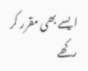ایسے بھی مقرر کر رکھے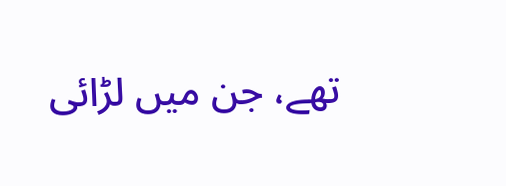تھے، جن میں لڑائی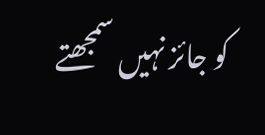کو جائز نہیں سمجھتے